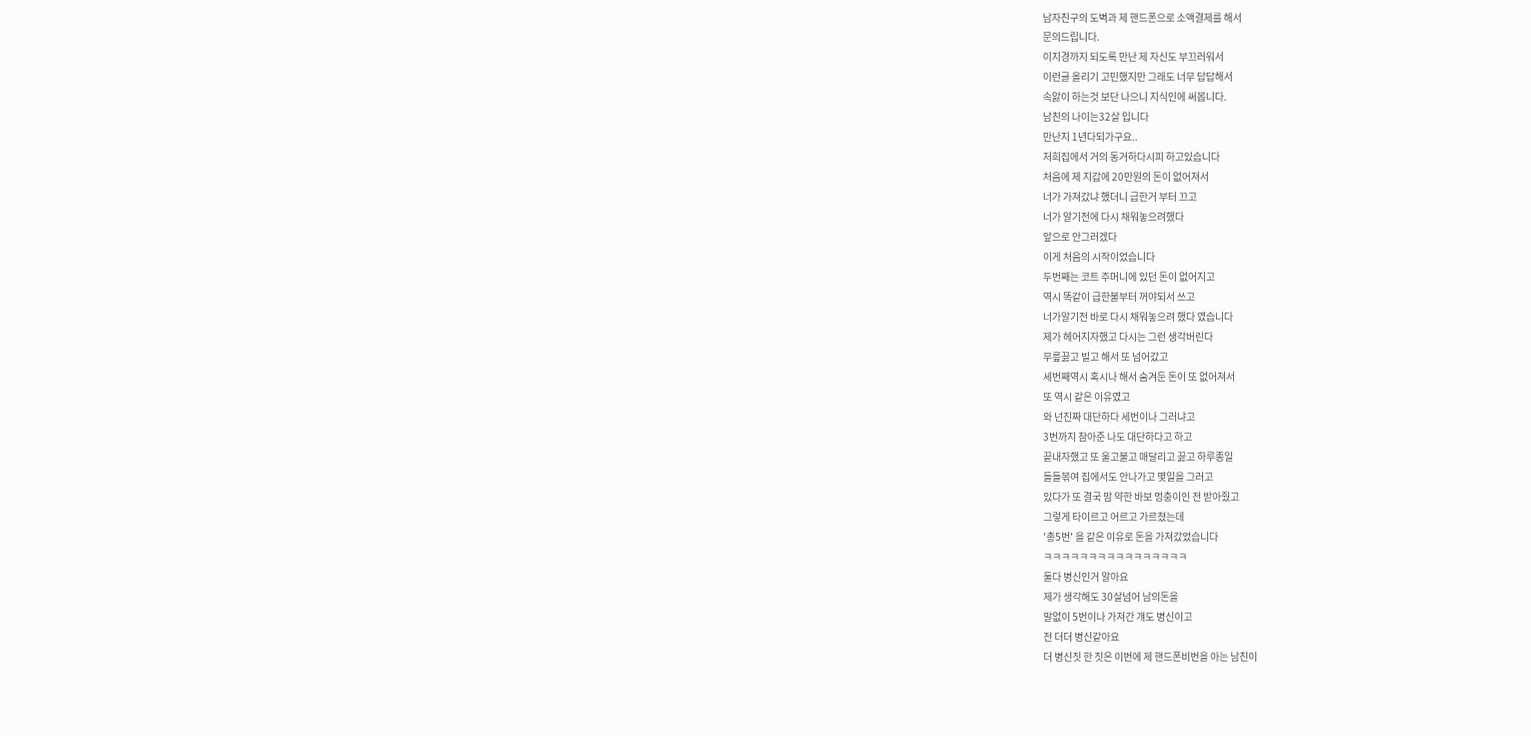남자친구의 도벽과 제 핸드폰으로 소액결제를 해서
문의드립니다.
이지경까지 되도록 만난 제 자신도 부끄러워서
이런글 올리기 고민했지만 그래도 너무 답답해서
속앓이 하는것 보단 나으니 지식인에 써봅니다.
남친의 나이는32살 입니다
만난지 1년다되가구요..
저희집에서 거의 동거하다시피 하고있습니다
처음에 제 지갑에 20만원의 돈이 없어져서
너가 가져갔냐 했더니 급한거 부터 끄고
너가 알기전에 다시 채워놓으려했다
앞으로 안그러겠다
이게 처음의 시작이었습니다
두번째는 코트 주머니에 있던 돈이 없어지고
역시 똑같이 급한불부터 꺼야되서 쓰고
너가알기전 바로 다시 채워놓으려 했다 였습니다
제가 헤어지자했고 다시는 그런 생각버린다
무릎꿇고 빌고 해서 또 넘어갔고
세번째역시 혹시나 해서 숨겨둔 돈이 또 없어져서
또 역시 같은 이유였고
와 넌진짜 대단하다 세번이나 그러냐고
3번까지 참아준 나도 대단하다고 하고
끝내자했고 또 울고불고 매달리고 꿇고 하루종일
들들볶여 집에서도 안나가고 몇일을 그러고
있다가 또 결국 맘 약한 바보 멍충이인 전 받아줬고
그렇게 타이르고 어르고 가르쳤는데
'총5번' 을 같은 이유로 돈을 가져갔었습니다
ㅋㅋㅋㅋㅋㅋㅋㅋㅋㅋㅋㅋㅋㅋㅋㅋ
둘다 병신인거 알아요
제가 생각해도 30살넘어 남의돈을
말없이 5번이나 가져간 걔도 병신이고
전 더더 병신같아요
더 병신짓 한 짓은 이번에 제 핸드폰비번을 아는 남친이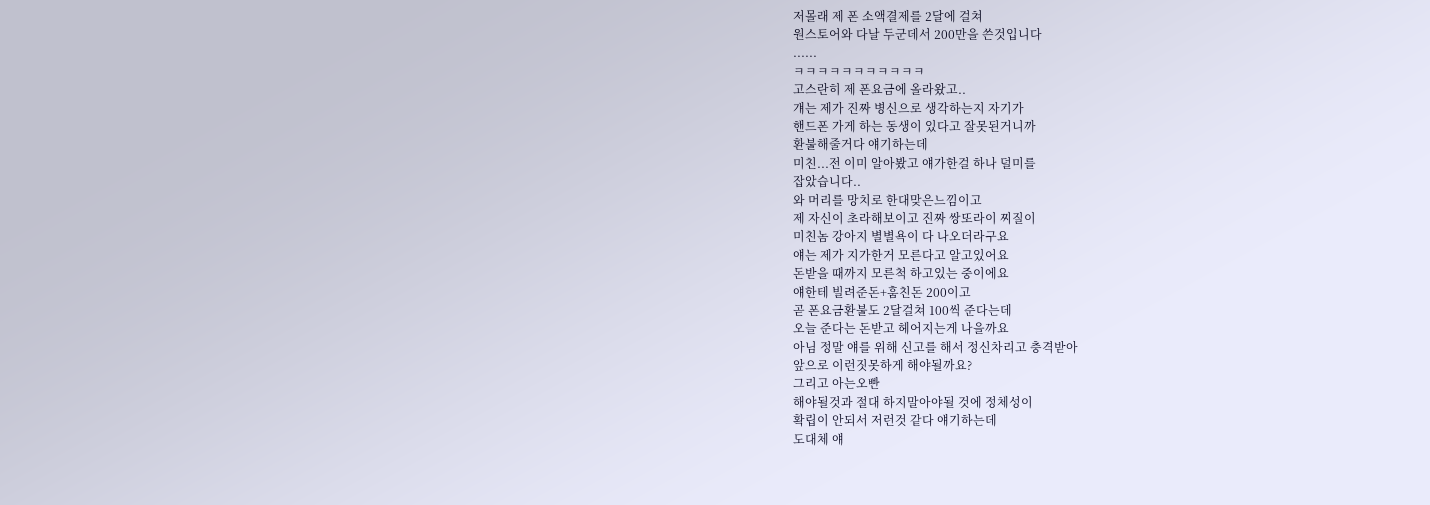저몰래 제 폰 소액결제를 2달에 걸쳐
원스토어와 다날 두군데서 200만을 쓴것입니다
......
ㅋㅋㅋㅋㅋㅋㅋㅋㅋㅋㅋ
고스란히 제 폰요금에 올라왔고..
걔는 제가 진짜 병신으로 생각하는지 자기가
핸드폰 가게 하는 동생이 있다고 잘못된거니까
환불해줄거다 얘기하는데
미친...전 이미 알아봤고 얘가한걸 하나 덜미를
잡았습니다..
와 머리를 망치로 한대맞은느낌이고
제 자신이 초라해보이고 진짜 쌍또라이 찌질이
미친놈 강아지 별별욕이 다 나오더라구요
얘는 제가 지가한거 모른다고 알고있어요
돈받을 때까지 모른척 하고있는 중이에요
얘한테 빌려준돈+훔친돈 200이고
곧 폰요금환불도 2달걸쳐 100씩 준다는데
오늘 준다는 돈받고 헤어지는게 나을까요
아님 정말 얘를 위해 신고를 해서 정신차리고 충격받아
앞으로 이런짓못하게 해야될까요?
그리고 아는오빤
해야될것과 절대 하지말아야될 것에 정체성이
확립이 안되서 저런것 같다 얘기하는데
도대체 얘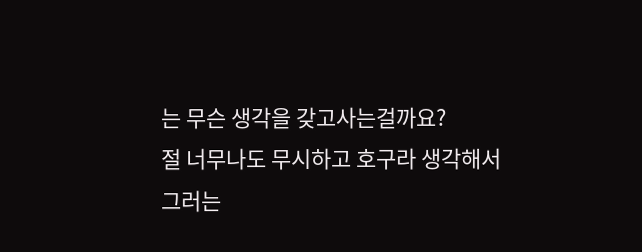는 무슨 생각을 갖고사는걸까요?
절 너무나도 무시하고 호구라 생각해서
그러는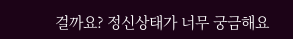걸까요? 정신상태가 너무 궁금해요